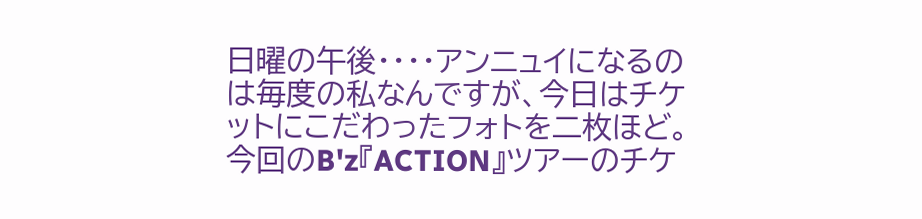日曜の午後・・・・アンニュイになるのは毎度の私なんですが、今日はチケットにこだわったフォトを二枚ほど。
今回のB'z『ACTION』ツアーのチケ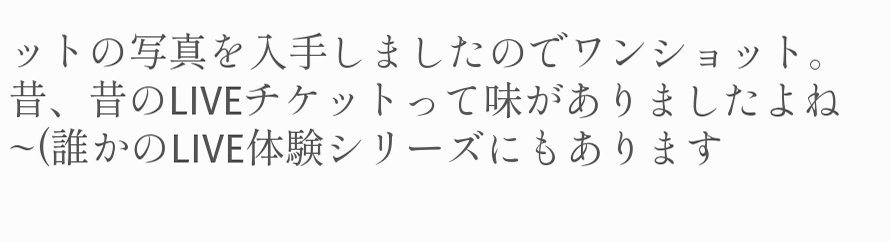ットの写真を入手しましたのでワンショット。昔、昔のLIVEチケットって味がありましたよね~(誰かのLIVE体験シリーズにもあります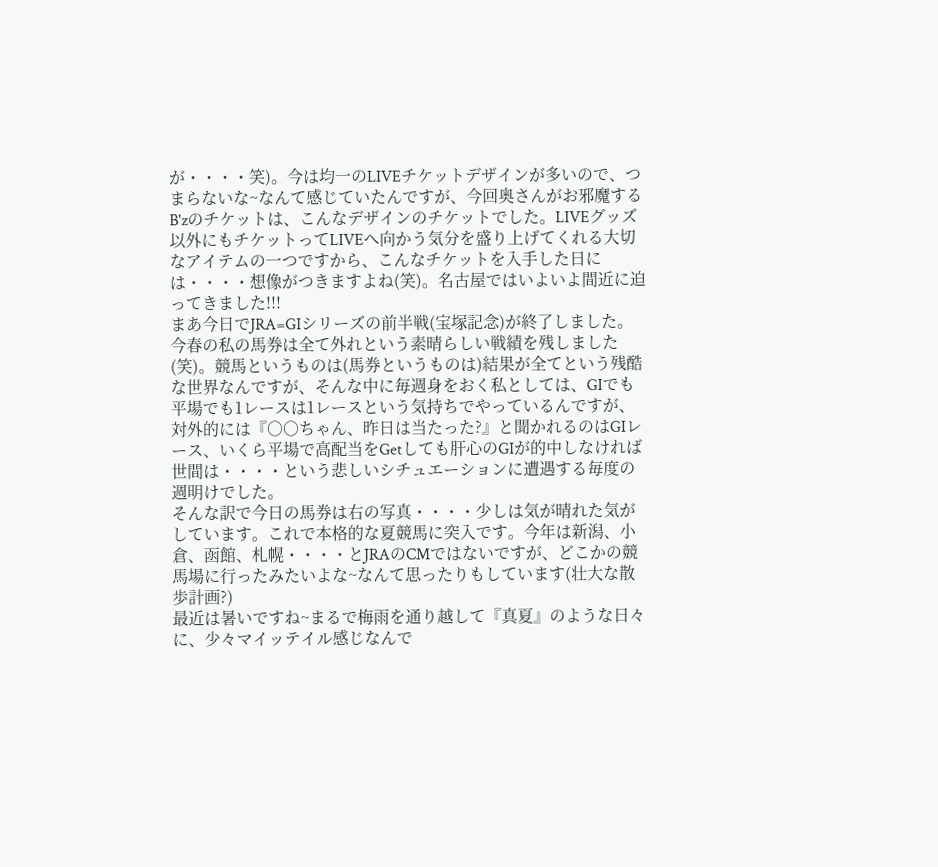が・・・・笑)。今は均一のLIVEチケットデザインが多いので、つまらないな~なんて感じていたんですが、今回奥さんがお邪魔するB'zのチケットは、こんなデザインのチケットでした。LIVEグッズ以外にもチケットってLIVEへ向かう気分を盛り上げてくれる大切なアイテムの一つですから、こんなチケットを入手した日には・・・・想像がつきますよね(笑)。名古屋ではいよいよ間近に迫ってきました!!!
まあ今日でJRA=GIシリーズの前半戦(宝塚記念)が終了しました。今春の私の馬券は全て外れという素晴らしい戦績を残しました(笑)。競馬というものは(馬券というものは)結果が全てという残酷な世界なんですが、そんな中に毎週身をおく私としては、GIでも平場でも1レースは1レースという気持ちでやっているんですが、対外的には『○○ちゃん、昨日は当たった?』と聞かれるのはGIレース、いくら平場で高配当をGetしても肝心のGIが的中しなければ世間は・・・・という悲しいシチュエーションに遭遇する毎度の週明けでした。
そんな訳で今日の馬券は右の写真・・・・少しは気が晴れた気がしています。これで本格的な夏競馬に突入です。今年は新潟、小倉、函館、札幌・・・・とJRAのCMではないですが、どこかの競馬場に行ったみたいよな~なんて思ったりもしています(壮大な散歩計画?)
最近は暑いですね~まるで梅雨を通り越して『真夏』のような日々に、少々マイッテイル感じなんで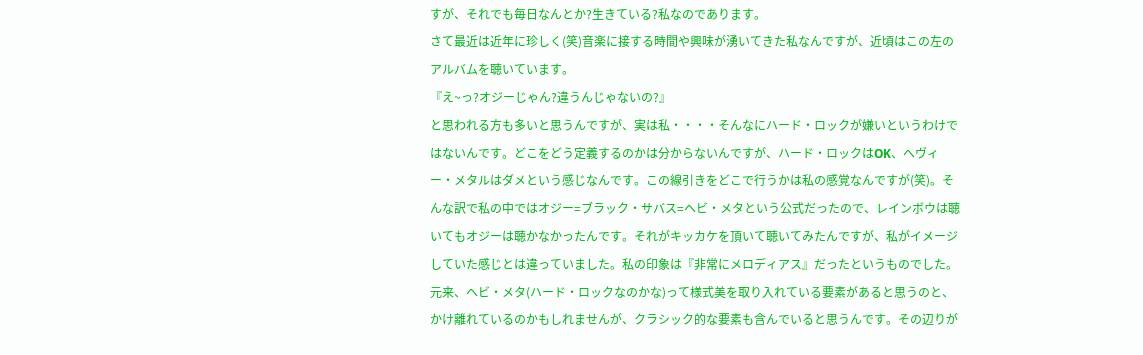すが、それでも毎日なんとか?生きている?私なのであります。
さて最近は近年に珍しく(笑)音楽に接する時間や興味が湧いてきた私なんですが、近頃はこの左のアルバムを聴いています。
『え~っ?オジーじゃん?違うんじゃないの?』
と思われる方も多いと思うんですが、実は私・・・・そんなにハード・ロックが嫌いというわけではないんです。どこをどう定義するのかは分からないんですが、ハード・ロックはOK、へヴィー・メタルはダメという感じなんです。この線引きをどこで行うかは私の感覚なんですが(笑)。そんな訳で私の中ではオジー=ブラック・サバス=ヘビ・メタという公式だったので、レインボウは聴いてもオジーは聴かなかったんです。それがキッカケを頂いて聴いてみたんですが、私がイメージしていた感じとは違っていました。私の印象は『非常にメロディアス』だったというものでした。元来、ヘビ・メタ(ハード・ロックなのかな)って様式美を取り入れている要素があると思うのと、かけ離れているのかもしれませんが、クラシック的な要素も含んでいると思うんです。その辺りが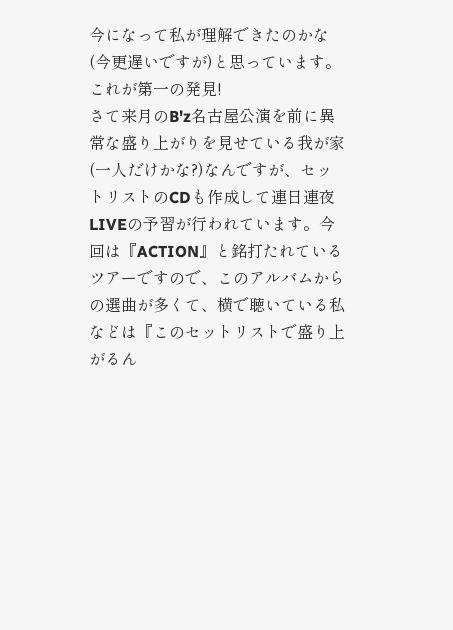今になって私が理解できたのかな(今更遅いですが)と思っています。これが第一の発見!
さて来月のB'z名古屋公演を前に異常な盛り上がりを見せている我が家(一人だけかな?)なんですが、セットリストのCDも作成して連日連夜LIVEの予習が行われています。今回は『ACTION』と銘打たれているツアーですので、このアルバムからの選曲が多くて、横で聴いている私などは『このセットリストで盛り上がるん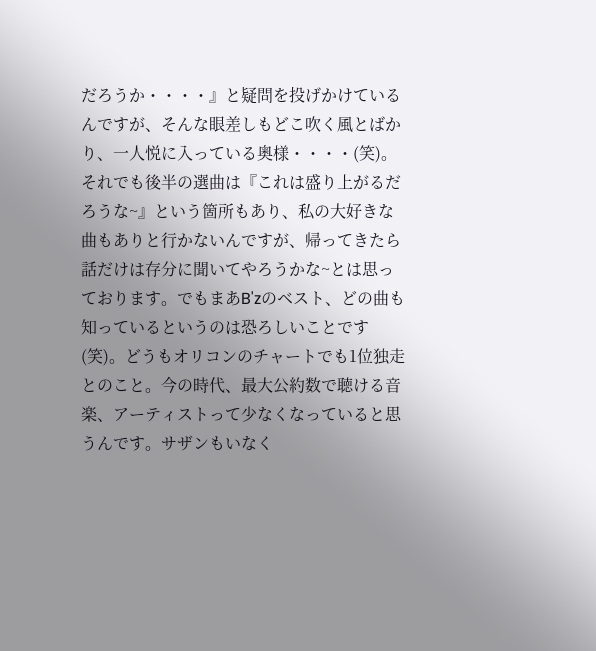だろうか・・・・』と疑問を投げかけているんですが、そんな眼差しもどこ吹く風とばかり、一人悦に入っている奥様・・・・(笑)。
それでも後半の選曲は『これは盛り上がるだろうな~』という箇所もあり、私の大好きな曲もありと行かないんですが、帰ってきたら話だけは存分に聞いてやろうかな~とは思っております。でもまあB'zのベスト、どの曲も知っているというのは恐ろしいことです(笑)。どうもオリコンのチャートでも1位独走とのこと。今の時代、最大公約数で聴ける音楽、アーティストって少なくなっていると思うんです。サザンもいなく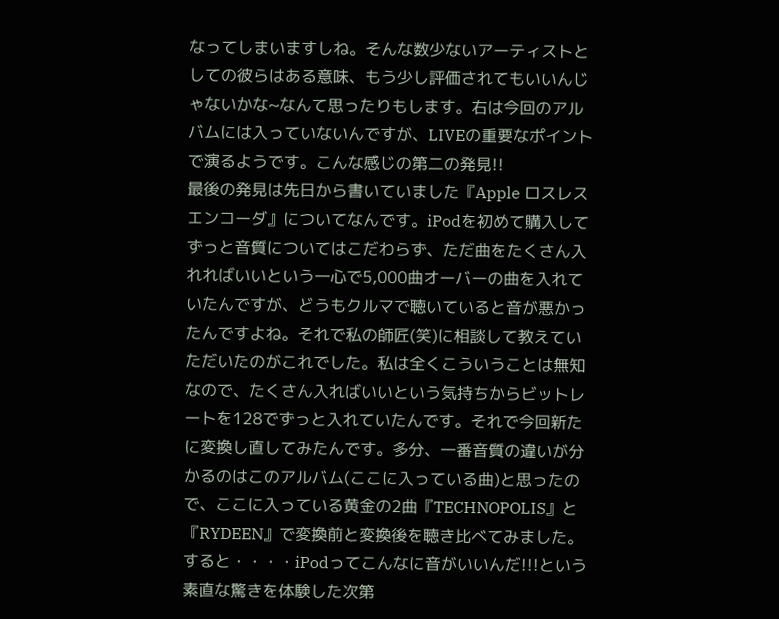なってしまいますしね。そんな数少ないアーティストとしての彼らはある意味、もう少し評価されてもいいんじゃないかな~なんて思ったりもします。右は今回のアルバムには入っていないんですが、LIVEの重要なポイントで演るようです。こんな感じの第二の発見!!
最後の発見は先日から書いていました『Apple ロスレス エンコーダ』についてなんです。iPodを初めて購入してずっと音質についてはこだわらず、ただ曲をたくさん入れればいいという一心で5,000曲オーバーの曲を入れていたんですが、どうもクルマで聴いていると音が悪かったんですよね。それで私の師匠(笑)に相談して教えていただいたのがこれでした。私は全くこういうことは無知なので、たくさん入ればいいという気持ちからビットレートを128でずっと入れていたんです。それで今回新たに変換し直してみたんです。多分、一番音質の違いが分かるのはこのアルバム(ここに入っている曲)と思ったので、ここに入っている黄金の2曲『TECHNOPOLIS』と『RYDEEN』で変換前と変換後を聴き比べてみました。すると・・・・iPodってこんなに音がいいんだ!!!という素直な驚きを体験した次第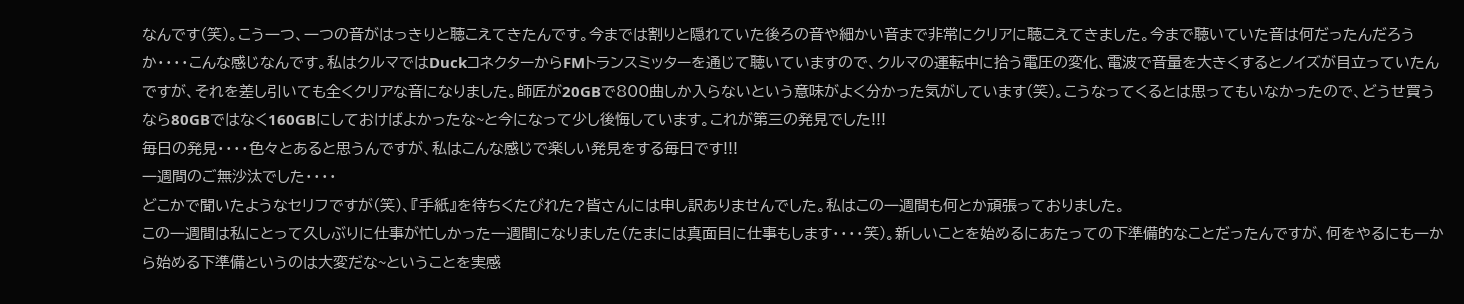なんです(笑)。こう一つ、一つの音がはっきりと聴こえてきたんです。今までは割りと隠れていた後ろの音や細かい音まで非常にクリアに聴こえてきました。今まで聴いていた音は何だったんだろうか・・・・こんな感じなんです。私はクルマではDuckコネクターからFMトランスミッターを通じて聴いていますので、クルマの運転中に拾う電圧の変化、電波で音量を大きくするとノイズが目立っていたんですが、それを差し引いても全くクリアな音になりました。師匠が20GBで800曲しか入らないという意味がよく分かった気がしています(笑)。こうなってくるとは思ってもいなかったので、どうせ買うなら80GBではなく160GBにしておけばよかったな~と今になって少し後悔しています。これが第三の発見でした!!!
毎日の発見・・・・色々とあると思うんですが、私はこんな感じで楽しい発見をする毎日です!!!
一週間のご無沙汰でした・・・・
どこかで聞いたようなセリフですが(笑)、『手紙』を待ちくたびれた?皆さんには申し訳ありませんでした。私はこの一週間も何とか頑張っておりました。
この一週間は私にとって久しぶりに仕事が忙しかった一週間になりました(たまには真面目に仕事もします・・・・笑)。新しいことを始めるにあたっての下準備的なことだったんですが、何をやるにも一から始める下準備というのは大変だな~ということを実感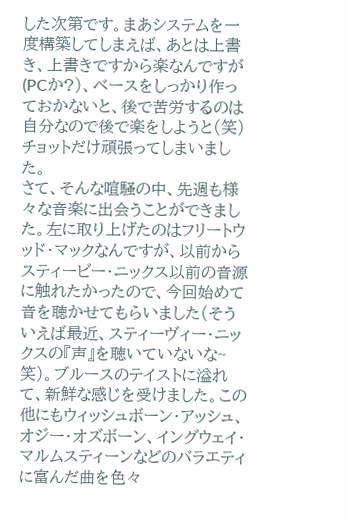した次第です。まあシステムを一度構築してしまえば、あとは上書き、上書きですから楽なんですが(PCか?)、ベースをしっかり作っておかないと、後で苦労するのは自分なので後で楽をしようと(笑)チョットだけ頑張ってしまいました。
さて、そんな喧騒の中、先週も様々な音楽に出会うことができました。左に取り上げたのはフリートウッド・マックなんですが、以前からスティービー・ニックス以前の音源に触れたかったので、今回始めて音を聴かせてもらいました(そういえば最近、スティーヴィー・ニックスの『声』を聴いていないな~笑)。ブルースのテイストに溢れて、新鮮な感じを受けました。この他にもウィッシュボーン・アッシュ、オジー・オズボーン、イングウェイ・マルムスティーンなどのバラエティに富んだ曲を色々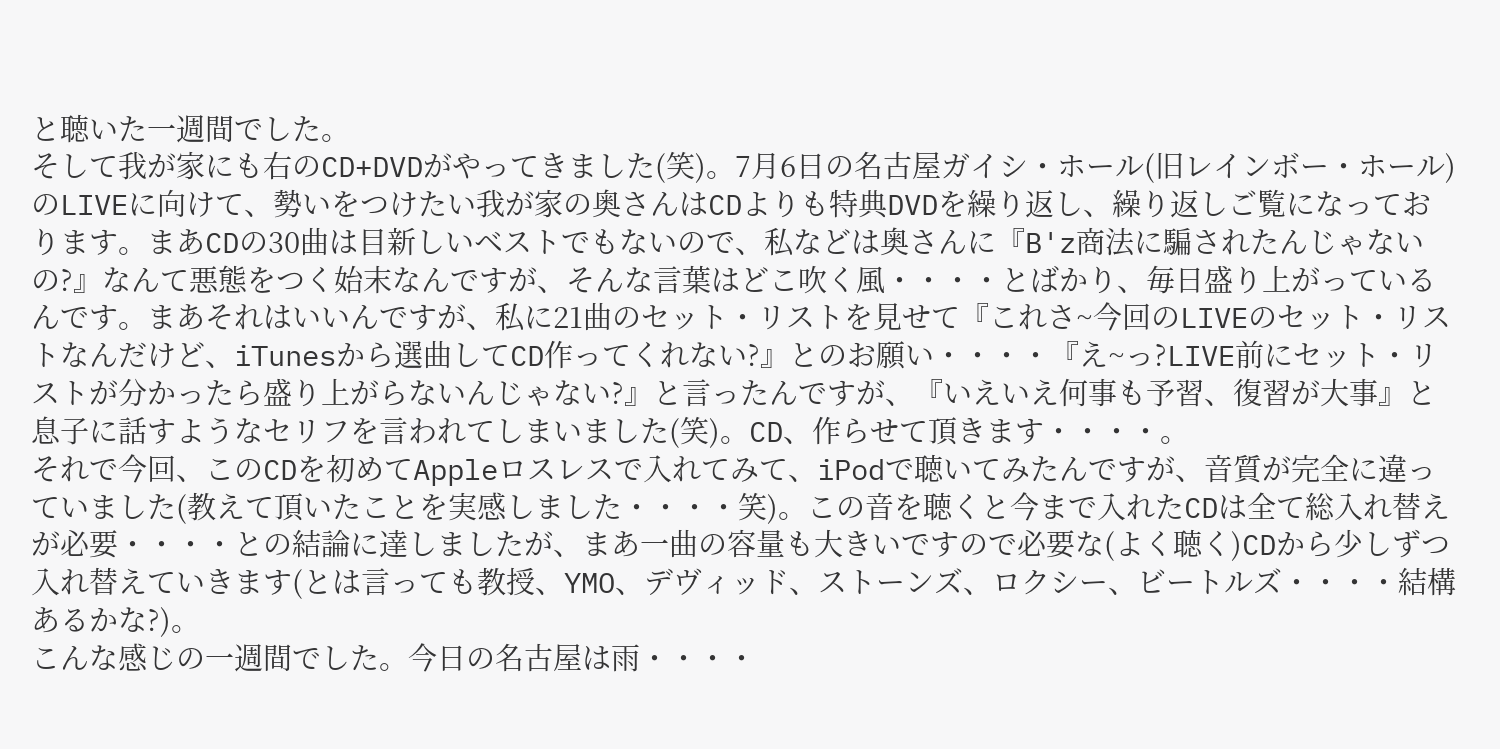と聴いた一週間でした。
そして我が家にも右のCD+DVDがやってきました(笑)。7月6日の名古屋ガイシ・ホール(旧レインボー・ホール)のLIVEに向けて、勢いをつけたい我が家の奥さんはCDよりも特典DVDを繰り返し、繰り返しご覧になっております。まあCDの30曲は目新しいベストでもないので、私などは奥さんに『B'z商法に騙されたんじゃないの?』なんて悪態をつく始末なんですが、そんな言葉はどこ吹く風・・・・とばかり、毎日盛り上がっているんです。まあそれはいいんですが、私に21曲のセット・リストを見せて『これさ~今回のLIVEのセット・リストなんだけど、iTunesから選曲してCD作ってくれない?』とのお願い・・・・『え~っ?LIVE前にセット・リストが分かったら盛り上がらないんじゃない?』と言ったんですが、『いえいえ何事も予習、復習が大事』と息子に話すようなセリフを言われてしまいました(笑)。CD、作らせて頂きます・・・・。
それで今回、このCDを初めてAppleロスレスで入れてみて、iPodで聴いてみたんですが、音質が完全に違っていました(教えて頂いたことを実感しました・・・・笑)。この音を聴くと今まで入れたCDは全て総入れ替えが必要・・・・との結論に達しましたが、まあ一曲の容量も大きいですので必要な(よく聴く)CDから少しずつ入れ替えていきます(とは言っても教授、YMO、デヴィッド、ストーンズ、ロクシー、ビートルズ・・・・結構あるかな?)。
こんな感じの一週間でした。今日の名古屋は雨・・・・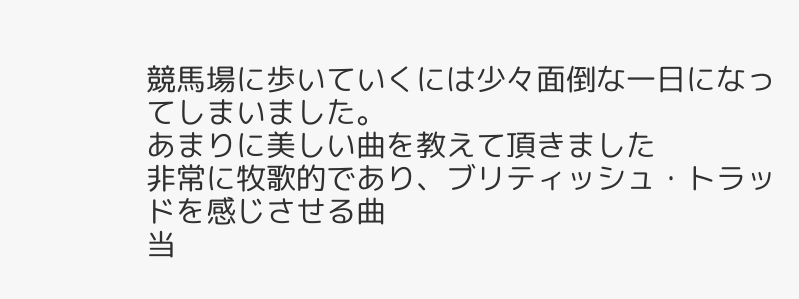競馬場に歩いていくには少々面倒な一日になってしまいました。
あまりに美しい曲を教えて頂きました
非常に牧歌的であり、ブリティッシュ・トラッドを感じさせる曲
当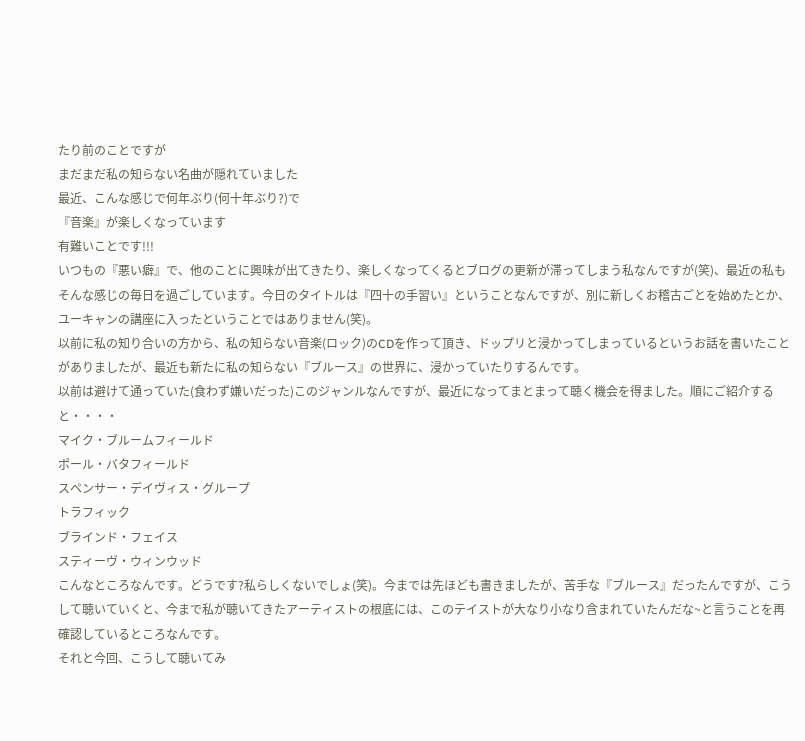たり前のことですが
まだまだ私の知らない名曲が隠れていました
最近、こんな感じで何年ぶり(何十年ぶり?)で
『音楽』が楽しくなっています
有難いことです!!!
いつもの『悪い癖』で、他のことに興味が出てきたり、楽しくなってくるとブログの更新が滞ってしまう私なんですが(笑)、最近の私もそんな感じの毎日を過ごしています。今日のタイトルは『四十の手習い』ということなんですが、別に新しくお稽古ごとを始めたとか、ユーキャンの講座に入ったということではありません(笑)。
以前に私の知り合いの方から、私の知らない音楽(ロック)のCDを作って頂き、ドップリと浸かってしまっているというお話を書いたことがありましたが、最近も新たに私の知らない『ブルース』の世界に、浸かっていたりするんです。
以前は避けて通っていた(食わず嫌いだった)このジャンルなんですが、最近になってまとまって聴く機会を得ました。順にご紹介すると・・・・
マイク・ブルームフィールド
ポール・バタフィールド
スペンサー・デイヴィス・グループ
トラフィック
ブラインド・フェイス
スティーヴ・ウィンウッド
こんなところなんです。どうです?私らしくないでしょ(笑)。今までは先ほども書きましたが、苦手な『ブルース』だったんですが、こうして聴いていくと、今まで私が聴いてきたアーティストの根底には、このテイストが大なり小なり含まれていたんだな~と言うことを再確認しているところなんです。
それと今回、こうして聴いてみ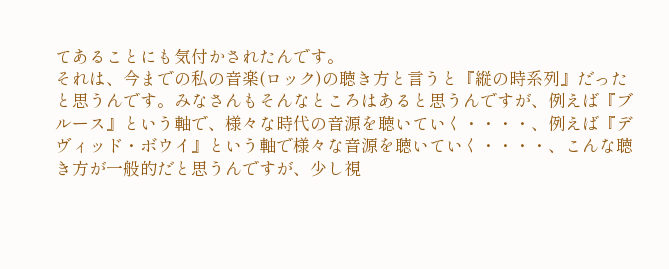てあることにも気付かされたんです。
それは、今までの私の音楽(ロック)の聴き方と言うと『縦の時系列』だったと思うんです。みなさんもそんなところはあると思うんですが、例えば『ブルース』という軸で、様々な時代の音源を聴いていく・・・・、例えば『デヴィッド・ボウイ』という軸で様々な音源を聴いていく・・・・、こんな聴き方が一般的だと思うんですが、少し視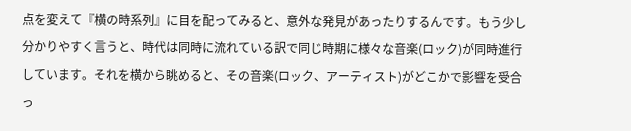点を変えて『横の時系列』に目を配ってみると、意外な発見があったりするんです。もう少し分かりやすく言うと、時代は同時に流れている訳で同じ時期に様々な音楽(ロック)が同時進行しています。それを横から眺めると、その音楽(ロック、アーティスト)がどこかで影響を受合っ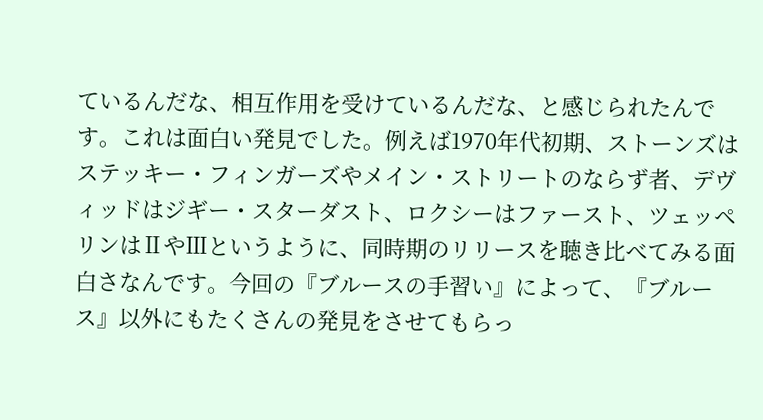ているんだな、相互作用を受けているんだな、と感じられたんです。これは面白い発見でした。例えば1970年代初期、ストーンズはステッキー・フィンガーズやメイン・ストリートのならず者、デヴィッドはジギー・スターダスト、ロクシーはファースト、ツェッペリンはⅡやⅢというように、同時期のリリースを聴き比べてみる面白さなんです。今回の『ブルースの手習い』によって、『ブルース』以外にもたくさんの発見をさせてもらっ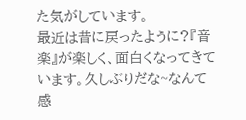た気がしています。
最近は昔に戻ったように?『音楽』が楽しく、面白くなってきています。久しぶりだな~なんて感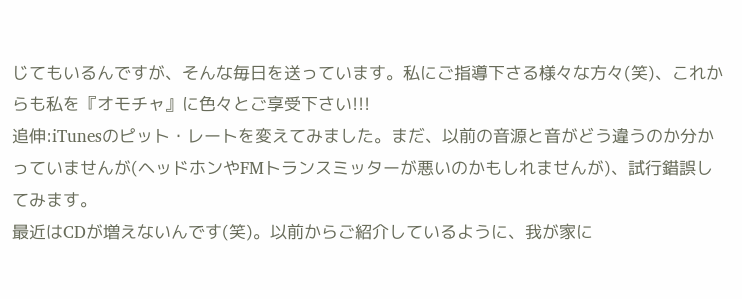じてもいるんですが、そんな毎日を送っています。私にご指導下さる様々な方々(笑)、これからも私を『オモチャ』に色々とご享受下さい!!!
追伸:iTunesのピット・レートを変えてみました。まだ、以前の音源と音がどう違うのか分かっていませんが(ヘッドホンやFMトランスミッターが悪いのかもしれませんが)、試行錯誤してみます。
最近はCDが増えないんです(笑)。以前からご紹介しているように、我が家に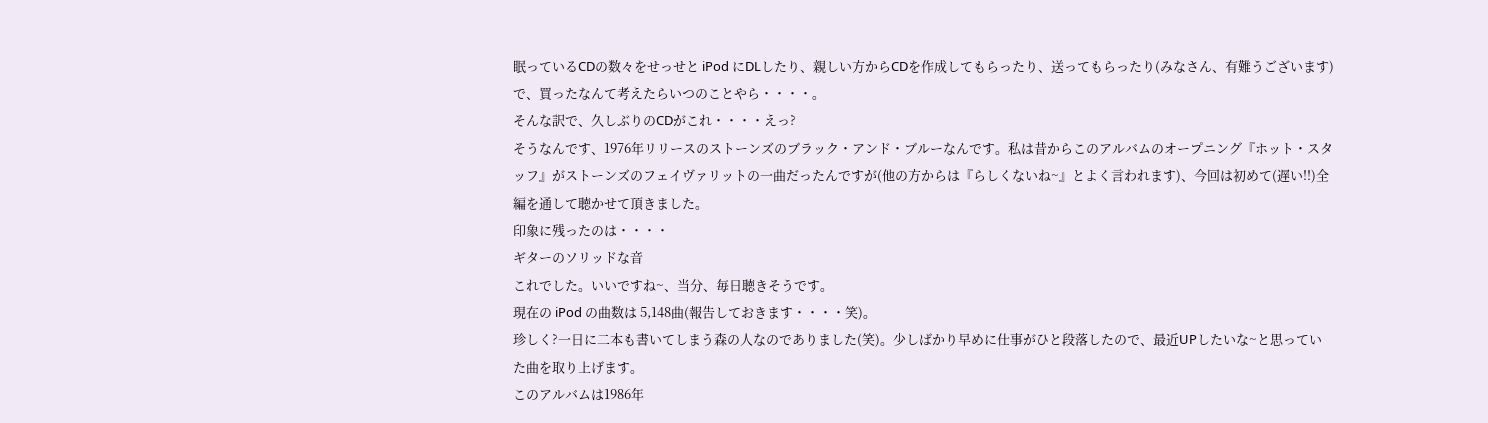眠っているCDの数々をせっせと iPod にDLしたり、親しい方からCDを作成してもらったり、送ってもらったり(みなさん、有難うございます)で、買ったなんて考えたらいつのことやら・・・・。
そんな訳で、久しぶりのCDがこれ・・・・えっ?
そうなんです、1976年リリースのストーンズのブラック・アンド・ブルーなんです。私は昔からこのアルバムのオープニング『ホット・スタッフ』がストーンズのフェイヴァリットの一曲だったんですが(他の方からは『らしくないね~』とよく言われます)、今回は初めて(遅い!!)全編を通して聴かせて頂きました。
印象に残ったのは・・・・
ギターのソリッドな音
これでした。いいですね~、当分、毎日聴きそうです。
現在の iPod の曲数は 5,148曲(報告しておきます・・・・笑)。
珍しく?一日に二本も書いてしまう森の人なのでありました(笑)。少しばかり早めに仕事がひと段落したので、最近UPしたいな~と思っていた曲を取り上げます。
このアルバムは1986年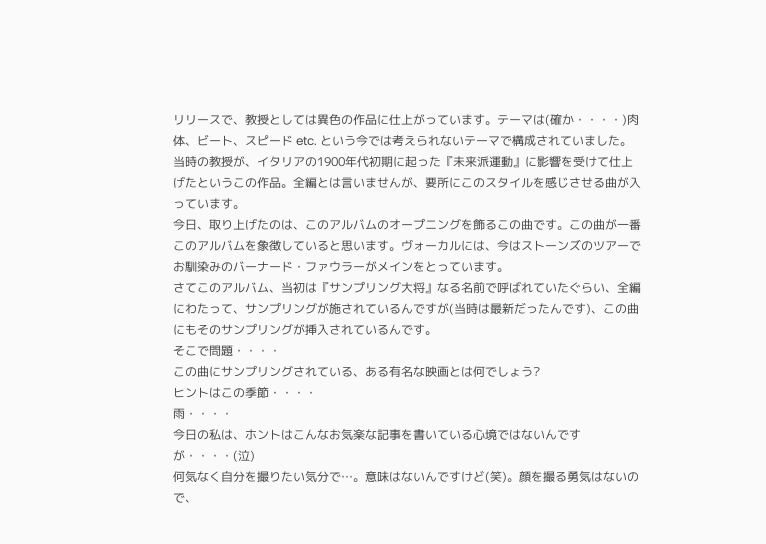リリースで、教授としては異色の作品に仕上がっています。テーマは(確か・・・・)肉体、ビート、スピード etc. という今では考えられないテーマで構成されていました。当時の教授が、イタリアの1900年代初期に起った『未来派運動』に影響を受けて仕上げたというこの作品。全編とは言いませんが、要所にこのスタイルを感じさせる曲が入っています。
今日、取り上げたのは、このアルバムのオープニングを飾るこの曲です。この曲が一番このアルバムを象徴していると思います。ヴォーカルには、今はストーンズのツアーでお馴染みのバーナード・ファウラーがメインをとっています。
さてこのアルバム、当初は『サンプリング大将』なる名前で呼ばれていたぐらい、全編にわたって、サンプリングが施されているんですが(当時は最新だったんです)、この曲にもそのサンプリングが挿入されているんです。
そこで問題・・・・
この曲にサンプリングされている、ある有名な映画とは何でしょう?
ヒントはこの季節・・・・
雨・・・・
今日の私は、ホントはこんなお気楽な記事を書いている心境ではないんですが・・・・(泣)
何気なく自分を撮りたい気分で…。意味はないんですけど(笑)。顔を撮る勇気はないので、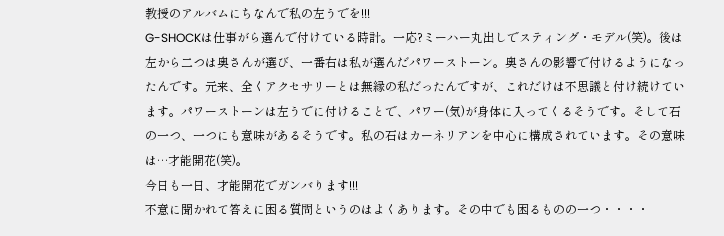教授のアルバムにちなんで私の左うでを!!!
G-SHOCKは仕事がら選んで付けている時計。一応?ミーハー丸出しでスティング・モデル(笑)。後は左から二つは奥さんが選び、一番右は私が選んだパワーストーン。奥さんの影響で付けるようになったんです。元来、全くアクセサリーとは無縁の私だったんですが、これだけは不思議と付け続けています。パワーストーンは左うでに付けることで、パワー(気)が身体に入ってくるそうです。そして石の一つ、一つにも意味があるそうです。私の石はカーネリアンを中心に構成されています。その意味は…才能開花(笑)。
今日も一日、才能開花でガンバります!!!
不意に聞かれて答えに困る質問というのはよくあります。その中でも困るものの一つ・・・・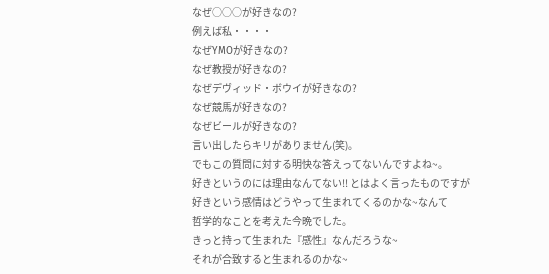なぜ○○○が好きなの?
例えば私・・・・
なぜYMOが好きなの?
なぜ教授が好きなの?
なぜデヴィッド・ボウイが好きなの?
なぜ競馬が好きなの?
なぜビールが好きなの?
言い出したらキリがありません(笑)。
でもこの質問に対する明快な答えってないんですよね~。
好きというのには理由なんてない!! とはよく言ったものですが
好きという感情はどうやって生まれてくるのかな~なんて
哲学的なことを考えた今晩でした。
きっと持って生まれた『感性』なんだろうな~
それが合致すると生まれるのかな~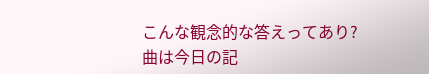こんな観念的な答えってあり?
曲は今日の記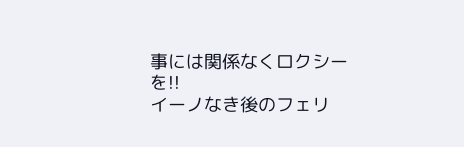事には関係なくロクシーを!!
イーノなき後のフェリ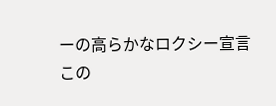ーの高らかなロクシー宣言
この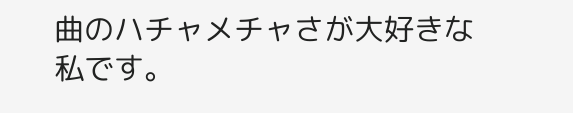曲のハチャメチャさが大好きな私です。